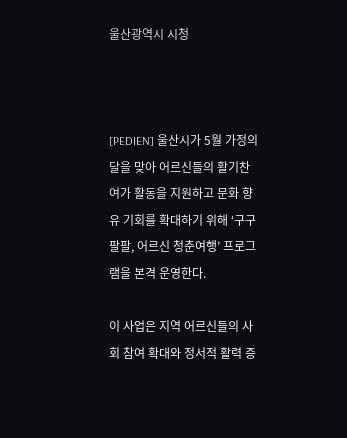울산광역시 시청



[PEDIEN] 울산시가 5월 가정의 달을 맞아 어르신들의 활기찬 여가 활동을 지원하고 문화 향유 기회를 확대하기 위해 ‘구구팔팔, 어르신 청춘여행’ 프로그램을 본격 운영한다.

이 사업은 지역 어르신들의 사회 참여 확대와 정서적 활력 증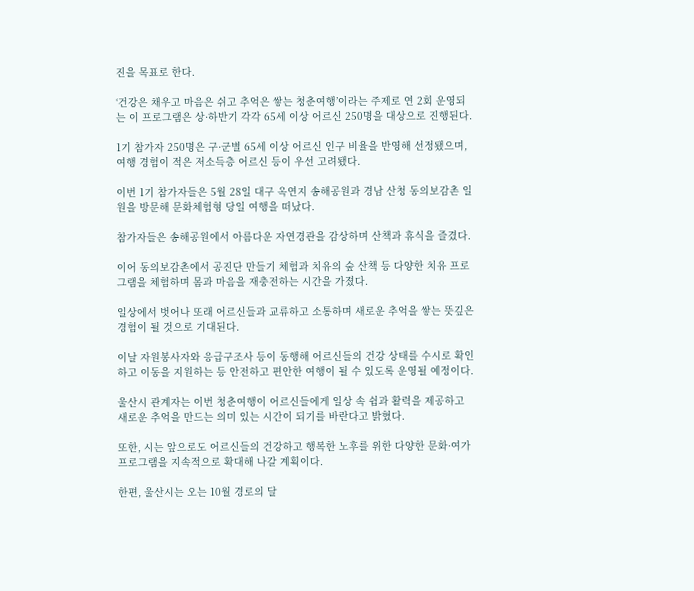진을 목표로 한다.

‘건강은 채우고 마음은 쉬고 추억은 쌓는 청춘여행’이라는 주제로 연 2회 운영되는 이 프로그램은 상·하반기 각각 65세 이상 어르신 250명을 대상으로 진행된다.

1기 참가자 250명은 구·군별 65세 이상 어르신 인구 비율을 반영해 선정됐으며, 여행 경험이 적은 저소득층 어르신 등이 우선 고려됐다.

이번 1기 참가자들은 5월 28일 대구 옥연지 송해공원과 경남 산청 동의보감촌 일원을 방문해 문화체험형 당일 여행을 떠났다.

참가자들은 송해공원에서 아름다운 자연경관을 감상하며 산책과 휴식을 즐겼다.

이어 동의보감촌에서 공진단 만들기 체험과 치유의 숲 산책 등 다양한 치유 프로그램을 체험하며 몸과 마음을 재충전하는 시간을 가졌다.

일상에서 벗어나 또래 어르신들과 교류하고 소통하며 새로운 추억을 쌓는 뜻깊은 경험이 될 것으로 기대된다.

이날 자원봉사자와 응급구조사 등이 동행해 어르신들의 건강 상태를 수시로 확인하고 이동을 지원하는 등 안전하고 편안한 여행이 될 수 있도록 운영될 예정이다.

울산시 관계자는 이번 청춘여행이 어르신들에게 일상 속 쉼과 활력을 제공하고 새로운 추억을 만드는 의미 있는 시간이 되기를 바란다고 밝혔다.

또한, 시는 앞으로도 어르신들의 건강하고 행복한 노후를 위한 다양한 문화·여가 프로그램을 지속적으로 확대해 나갈 계획이다.

한편, 울산시는 오는 10월 경로의 달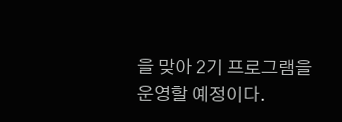을 맞아 2기 프로그램을 운영할 예정이다.